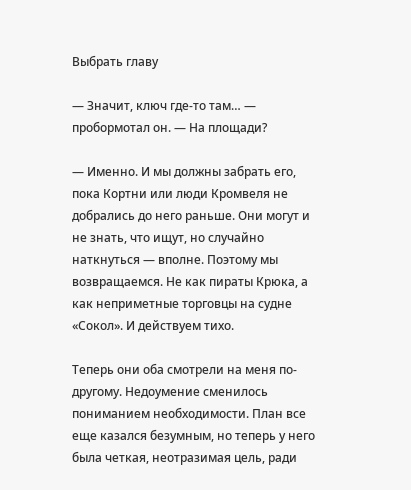Выбрать главу

— Значит, ключ где-то там… — пробормотал он. — На площади?

— Именно. И мы должны забрать его, пока Кортни или люди Кромвеля не добрались до него раньше. Они могут и не знать, что ищут, но случайно наткнуться — вполне. Поэтому мы возвращаемся. Не как пираты Крюка, а как неприметные торговцы на судне «Сокол». И действуем тихо.

Теперь они оба смотрели на меня по-другому. Недоумение сменилось пониманием необходимости. План все еще казался безумным, но теперь у него была четкая, неотразимая цель, ради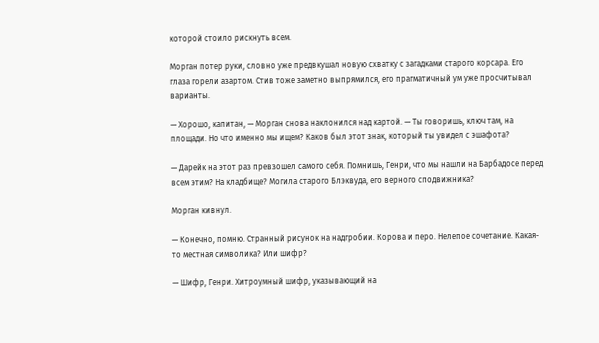которой стоило рискнуть всем.

Морган потер руки, словно уже предвкушал новую схватку с загадками старого корсара. Его глаза горели азартом. Стив тоже заметно выпрямился, его прагматичный ум уже просчитывал варианты.

— Хорошо, капитан, — Морган снова наклонился над картой. — Ты говоришь, ключ там, на площади. Но что именно мы ищем? Каков был этот знак, который ты увидел с эшафота?

— Дарейк на этот раз превзошел самого себя. Помнишь, Генри, что мы нашли на Барбадосе перед всем этим? На кладбище? Могила старого Блэквуда, его верного сподвижника?

Морган кивнул.

— Конечно, помню. Странный рисунок на надгробии. Корова и перо. Нелепое сочетание. Какая-то местная символика? Или шифр?

— Шифр, Генри. Хитроумный шифр, указывающий на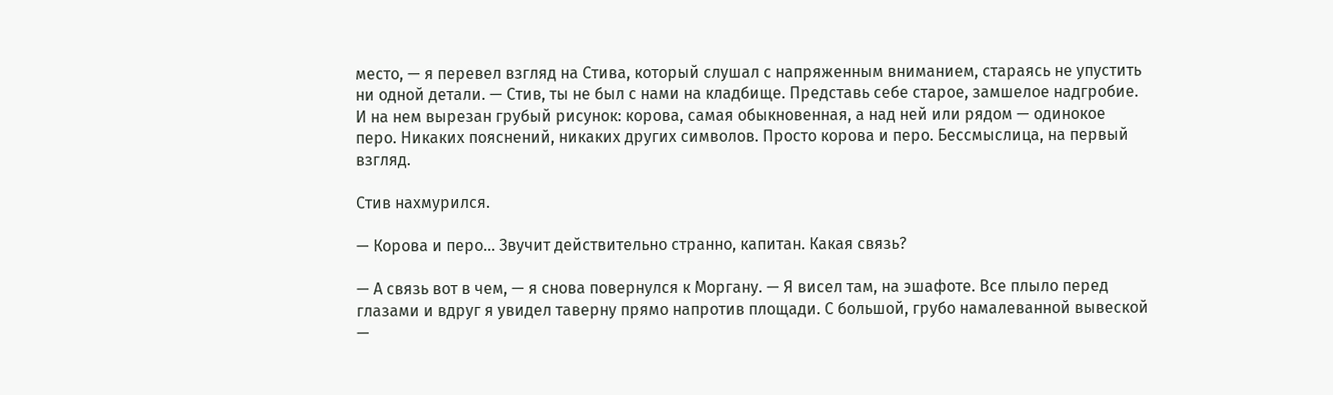место, — я перевел взгляд на Стива, который слушал с напряженным вниманием, стараясь не упустить ни одной детали. — Стив, ты не был с нами на кладбище. Представь себе старое, замшелое надгробие. И на нем вырезан грубый рисунок: корова, самая обыкновенная, а над ней или рядом — одинокое перо. Никаких пояснений, никаких других символов. Просто корова и перо. Бессмыслица, на первый взгляд.

Стив нахмурился.

— Корова и перо… Звучит действительно странно, капитан. Какая связь?

— А связь вот в чем, — я снова повернулся к Моргану. — Я висел там, на эшафоте. Все плыло перед глазами и вдруг я увидел таверну прямо напротив площади. С большой, грубо намалеванной вывеской —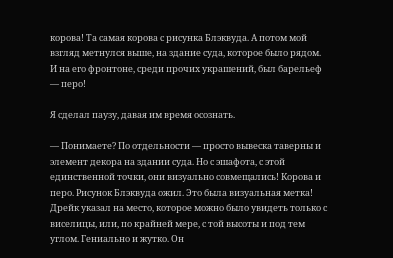корова! Та самая корова с рисунка Блэквуда. А потом мой взгляд метнулся выше, на здание суда, которое было рядом. И на его фронтоне, среди прочих украшений, был барельеф — перо!

Я сделал паузу, давая им время осознать.

— Понимаете? По отдельности — просто вывеска таверны и элемент декора на здании суда. Но с эшафота, с этой единственной точки, они визуально совмещались! Корова и перо. Рисунок Блэквуда ожил. Это была визуальная метка! Дрейк указал на место, которое можно было увидеть только с виселицы, или, по крайней мере, с той высоты и под тем углом. Гениально и жутко. Он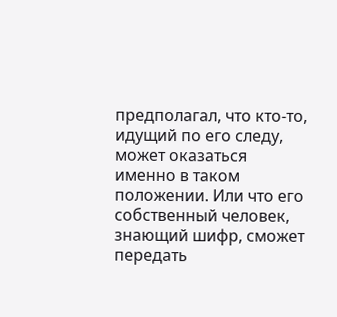предполагал, что кто-то, идущий по его следу, может оказаться именно в таком положении. Или что его собственный человек, знающий шифр, сможет передать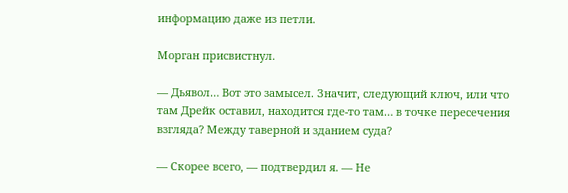информацию даже из петли.

Морган присвистнул.

— Дьявол… Вот это замысел. Значит, следующий ключ, или что там Дрейк оставил, находится где-то там… в точке пересечения взгляда? Между таверной и зданием суда?

— Скорее всего, — подтвердил я. — Не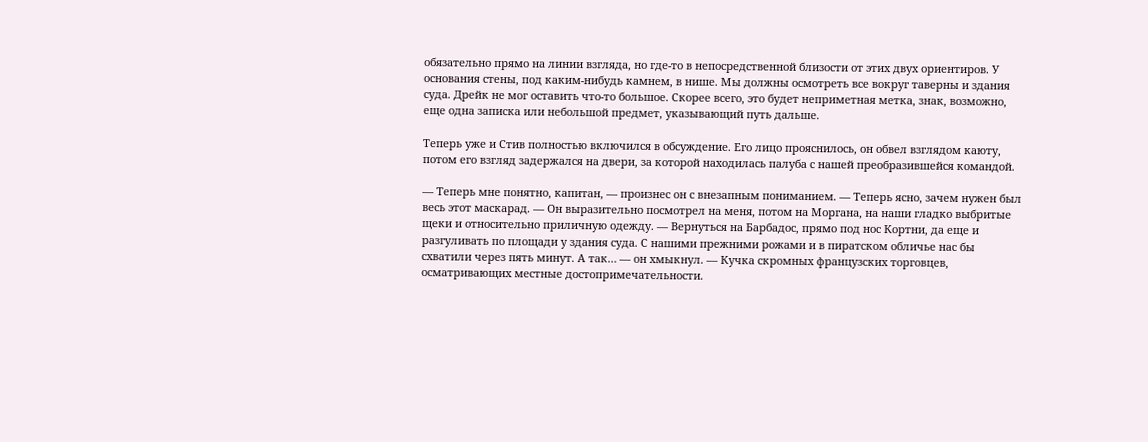обязательно прямо на линии взгляда, но где-то в непосредственной близости от этих двух ориентиров. У основания стены, под каким-нибудь камнем, в нише. Мы должны осмотреть все вокруг таверны и здания суда. Дрейк не мог оставить что-то большое. Скорее всего, это будет неприметная метка, знак, возможно, еще одна записка или небольшой предмет, указывающий путь дальше.

Теперь уже и Стив полностью включился в обсуждение. Его лицо прояснилось, он обвел взглядом каюту, потом его взгляд задержался на двери, за которой находилась палуба с нашей преобразившейся командой.

— Теперь мне понятно, капитан, — произнес он с внезапным пониманием. — Теперь ясно, зачем нужен был весь этот маскарад. — Он выразительно посмотрел на меня, потом на Моргана, на наши гладко выбритые щеки и относительно приличную одежду. — Вернуться на Барбадос, прямо под нос Кортни, да еще и разгуливать по площади у здания суда. С нашими прежними рожами и в пиратском обличье нас бы схватили через пять минут. А так… — он хмыкнул. — Кучка скромных французских торговцев, осматривающих местные достопримечательности.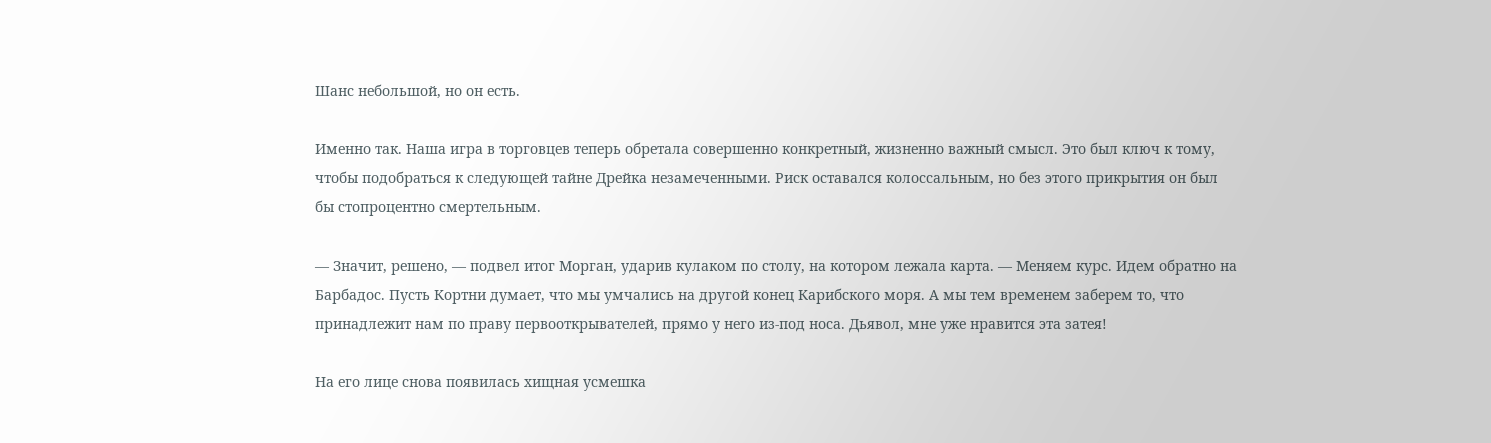Шанс небольшой, но он есть.

Именно так. Наша игра в торговцев теперь обретала совершенно конкретный, жизненно важный смысл. Это был ключ к тому, чтобы подобраться к следующей тайне Дрейка незамеченными. Риск оставался колоссальным, но без этого прикрытия он был бы стопроцентно смертельным.

— Значит, решено, — подвел итог Морган, ударив кулаком по столу, на котором лежала карта. — Меняем курс. Идем обратно на Барбадос. Пусть Кортни думает, что мы умчались на другой конец Карибского моря. А мы тем временем заберем то, что принадлежит нам по праву первооткрывателей, прямо у него из-под носа. Дьявол, мне уже нравится эта затея!

На его лице снова появилась хищная усмешка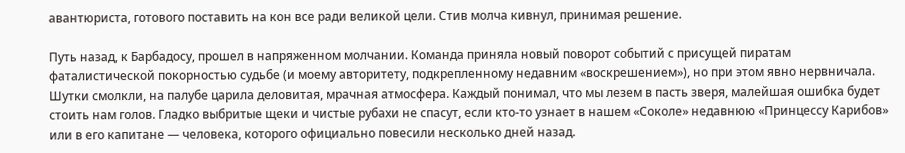авантюриста, готового поставить на кон все ради великой цели. Стив молча кивнул, принимая решение.

Путь назад, к Барбадосу, прошел в напряженном молчании. Команда приняла новый поворот событий с присущей пиратам фаталистической покорностью судьбе (и моему авторитету, подкрепленному недавним «воскрешением»), но при этом явно нервничала. Шутки смолкли, на палубе царила деловитая, мрачная атмосфера. Каждый понимал, что мы лезем в пасть зверя, малейшая ошибка будет стоить нам голов. Гладко выбритые щеки и чистые рубахи не спасут, если кто-то узнает в нашем «Соколе» недавнюю «Принцессу Карибов» или в его капитане — человека, которого официально повесили несколько дней назад.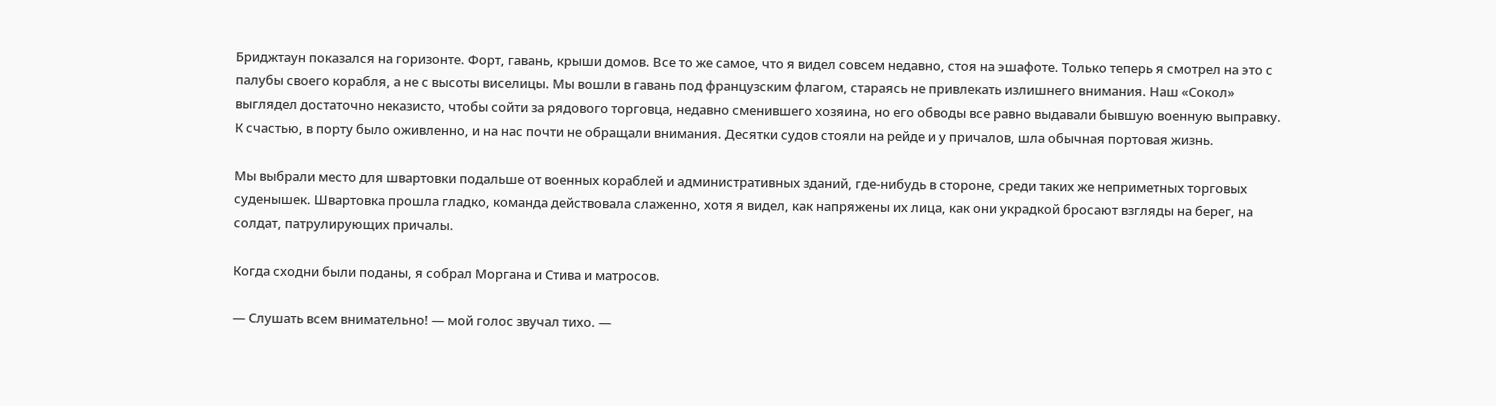Бриджтаун показался на горизонте. Форт, гавань, крыши домов. Все то же самое, что я видел совсем недавно, стоя на эшафоте. Только теперь я смотрел на это с палубы своего корабля, а не с высоты виселицы. Мы вошли в гавань под французским флагом, стараясь не привлекать излишнего внимания. Наш «Сокол» выглядел достаточно неказисто, чтобы сойти за рядового торговца, недавно сменившего хозяина, но его обводы все равно выдавали бывшую военную выправку. К счастью, в порту было оживленно, и на нас почти не обращали внимания. Десятки судов стояли на рейде и у причалов, шла обычная портовая жизнь.

Мы выбрали место для швартовки подальше от военных кораблей и административных зданий, где-нибудь в стороне, среди таких же неприметных торговых суденышек. Швартовка прошла гладко, команда действовала слаженно, хотя я видел, как напряжены их лица, как они украдкой бросают взгляды на берег, на солдат, патрулирующих причалы.

Когда сходни были поданы, я собрал Моргана и Стива и матросов.

— Слушать всем внимательно! — мой голос звучал тихо. —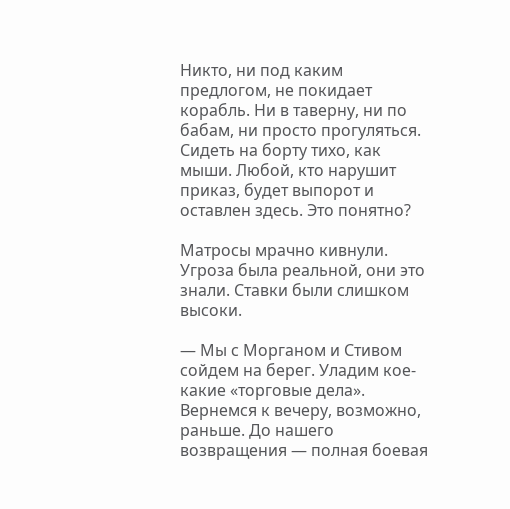Никто, ни под каким предлогом, не покидает корабль. Ни в таверну, ни по бабам, ни просто прогуляться. Сидеть на борту тихо, как мыши. Любой, кто нарушит приказ, будет выпорот и оставлен здесь. Это понятно?

Матросы мрачно кивнули. Угроза была реальной, они это знали. Ставки были слишком высоки.

— Мы с Морганом и Стивом сойдем на берег. Уладим кое-какие «торговые дела». Вернемся к вечеру, возможно, раньше. До нашего возвращения — полная боевая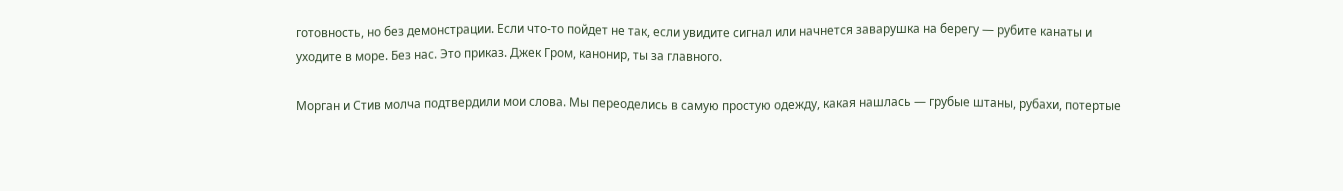готовность, но без демонстрации. Если что-то пойдет не так, если увидите сигнал или начнется заварушка на берегу — рубите канаты и уходите в море. Без нас. Это приказ. Джек Гром, канонир, ты за главного.

Морган и Стив молча подтвердили мои слова. Мы переоделись в самую простую одежду, какая нашлась — грубые штаны, рубахи, потертые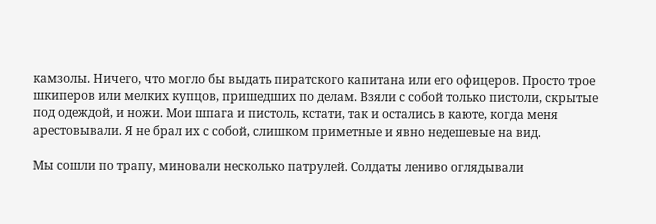камзолы. Ничего, что могло бы выдать пиратского капитана или его офицеров. Просто трое шкиперов или мелких купцов, пришедших по делам. Взяли с собой только пистоли, скрытые под одеждой, и ножи. Мои шпага и пистоль, кстати, так и остались в каюте, когда меня арестовывали. Я не брал их с собой, слишком приметные и явно недешевые на вид.

Мы сошли по трапу, миновали несколько патрулей. Солдаты лениво оглядывали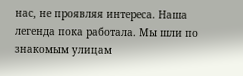нас, не проявляя интереса. Наша легенда пока работала. Мы шли по знакомым улицам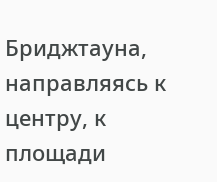Бриджтауна, направляясь к центру, к площади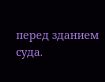перед зданием суда.